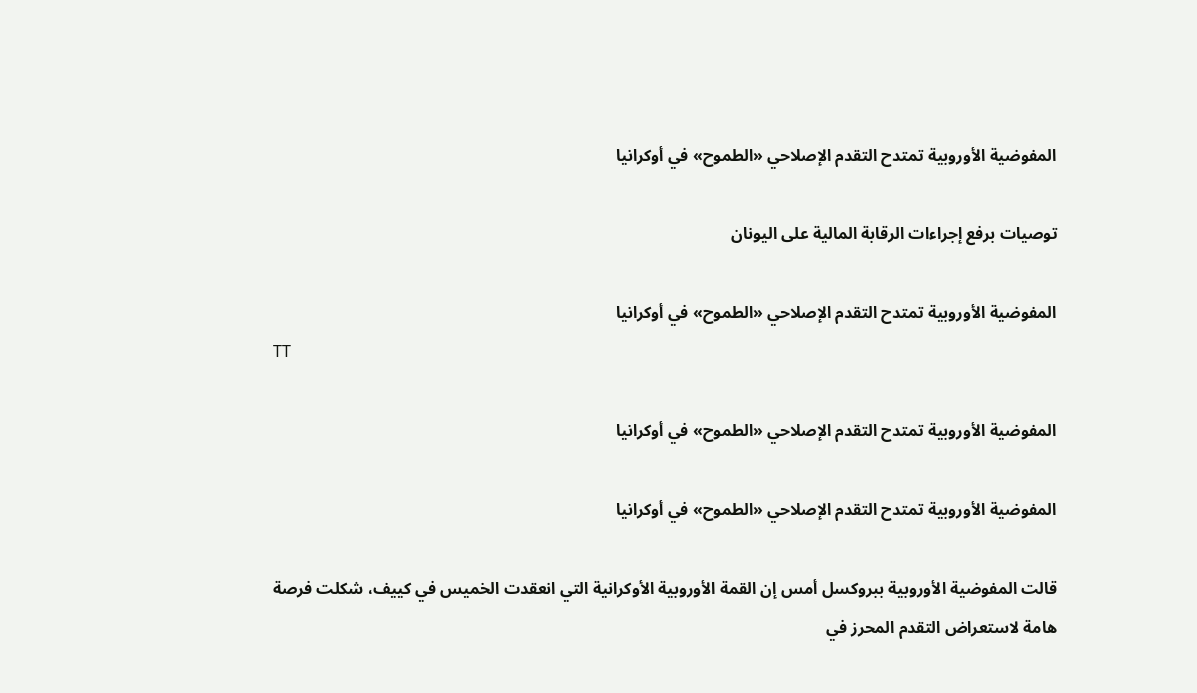المفوضية الأوروبية تمتدح التقدم الإصلاحي «الطموح» في أوكرانيا

توصيات برفع إجراءات الرقابة المالية على اليونان

المفوضية الأوروبية تمتدح التقدم الإصلاحي «الطموح» في أوكرانيا
TT

المفوضية الأوروبية تمتدح التقدم الإصلاحي «الطموح» في أوكرانيا

المفوضية الأوروبية تمتدح التقدم الإصلاحي «الطموح» في أوكرانيا

قالت المفوضية الأوروبية ببروكسل أمس إن القمة الأوروبية الأوكرانية التي انعقدت الخميس في كييف، شكلت فرصة هامة لاستعراض التقدم المحرز في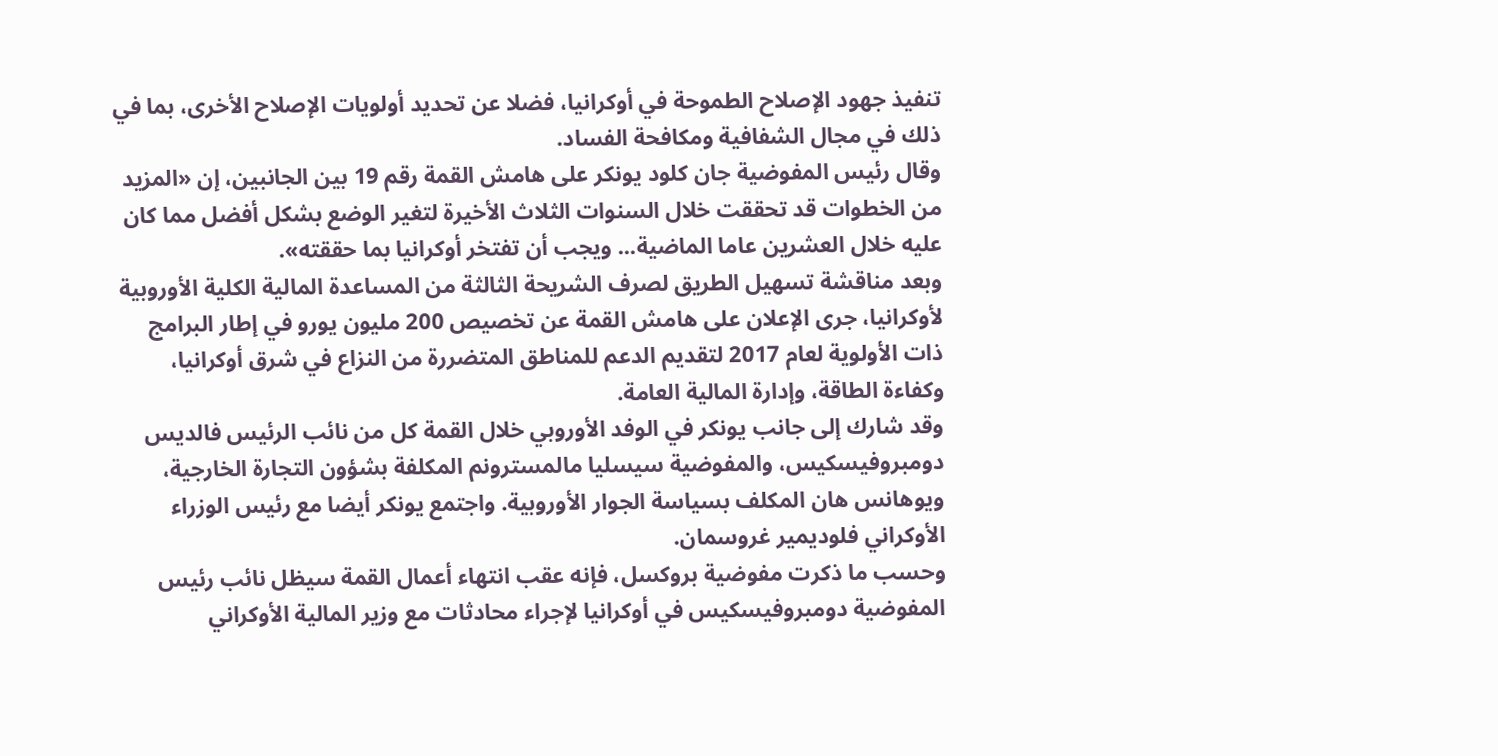تنفيذ جهود الإصلاح الطموحة في أوكرانيا، فضلا عن تحديد أولويات الإصلاح الأخرى، بما في ذلك في مجال الشفافية ومكافحة الفساد.
وقال رئيس المفوضية جان كلود يونكر على هامش القمة رقم 19 بين الجانبين، إن «المزيد من الخطوات قد تحققت خلال السنوات الثلاث الأخيرة لتغير الوضع بشكل أفضل مما كان عليه خلال العشرين عاما الماضية... ويجب أن تفتخر أوكرانيا بما حققته».
وبعد مناقشة تسهيل الطريق لصرف الشريحة الثالثة من المساعدة المالية الكلية الأوروبية لأوكرانيا، جرى الإعلان على هامش القمة عن تخصيص 200 مليون يورو في إطار البرامج ذات الأولوية لعام 2017 لتقديم الدعم للمناطق المتضررة من النزاع في شرق أوكرانيا، وكفاءة الطاقة، وإدارة المالية العامة.
وقد شارك إلى جانب يونكر في الوفد الأوروبي خلال القمة كل من نائب الرئيس فالديس دومبروفيسكيس، والمفوضية سيسليا مالمسترونم المكلفة بشؤون التجارة الخارجية، ويوهانس هان المكلف بسياسة الجوار الأوروبية. واجتمع يونكر أيضا مع رئيس الوزراء الأوكراني فلوديمير غروسمان.
وحسب ما ذكرت مفوضية بروكسل، فإنه عقب انتهاء أعمال القمة سيظل نائب رئيس المفوضية دومبروفيسكيس في أوكرانيا لإجراء محادثات مع وزير المالية الأوكراني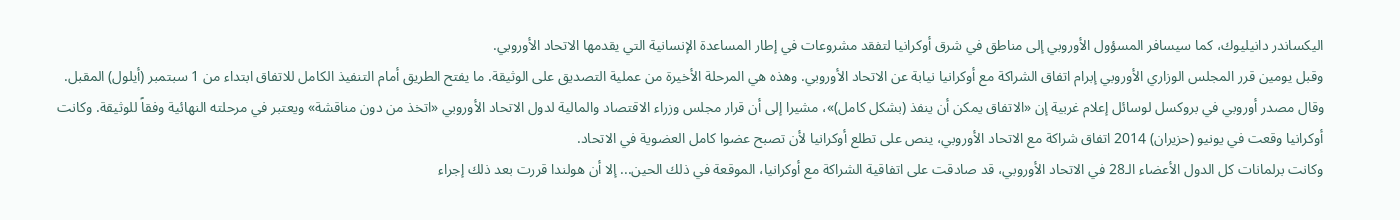اليكساندر دانيليوك، كما سيسافر المسؤول الأوروبي إلى مناطق في شرق أوكرانيا لتفقد مشروعات في إطار المساعدة الإنسانية التي يقدمها الاتحاد الأوروبي.
وقبل يومين قرر المجلس الوزاري الأوروبي إبرام اتفاق الشراكة مع أوكرانيا نيابة عن الاتحاد الأوروبي. وهذه هي المرحلة الأخيرة من عملية التصديق على الوثيقة. ما يفتح الطريق أمام التنفيذ الكامل للاتفاق ابتداء من 1 سبتمبر (أيلول) المقبل.
وقال مصدر أوروبي في بروكسل لوسائل إعلام غربية إن «الاتفاق يمكن أن ينفذ (بشكل كامل)»، مشيرا إلى أن قرار مجلس وزراء الاقتصاد والمالية لدول الاتحاد الأوروبي «اتخذ من دون مناقشة» ويعتبر في مرحلته النهائية وفقاً للوثيقة. وكانت أوكرانيا وقعت في يونيو (حزيران) 2014 اتفاق شراكة مع الاتحاد الأوروبي، ينص على تطلع أوكرانيا لأن تصبح عضوا كامل العضوية في الاتحاد.
وكانت برلمانات كل الدول الأعضاء الـ28 في الاتحاد الأوروبي، قد صادقت على اتفاقية الشراكة مع أوكرانيا، الموقعة في ذلك الحين... إلا أن هولندا قررت بعد ذلك إجراء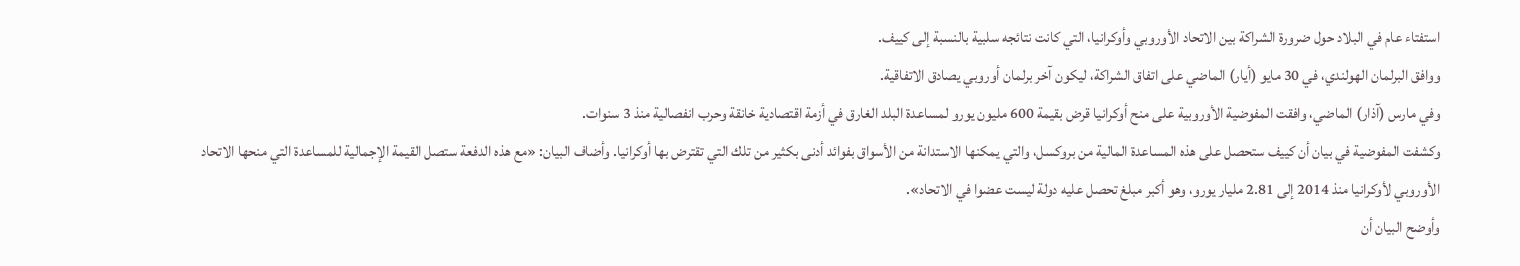استفتاء عام في البلاد حول ضرورة الشراكة بين الاتحاد الأوروبي وأوكرانيا، التي كانت نتائجه سلبية بالنسبة إلى كييف.
ووافق البرلمان الهولندي، في 30 مايو (أيار) الماضي على اتفاق الشراكة، ليكون آخر برلمان أوروبي يصادق الاتفاقية.
وفي مارس (آذار) الماضي، وافقت المفوضية الأوروبية على منح أوكرانيا قرض بقيمة 600 مليون يورو لمساعدة البلد الغارق في أزمة اقتصادية خانقة وحرب انفصالية منذ 3 سنوات.
وكشفت المفوضية في بيان أن كييف ستحصل على هذه المساعدة المالية من بروكسل، والتي يمكنها الاستدانة من الأسواق بفوائد أدنى بكثير من تلك التي تقترض بها أوكرانيا. وأضاف البيان: «مع هذه الدفعة ستصل القيمة الإجمالية للمساعدة التي منحها الاتحاد الأوروبي لأوكرانيا منذ 2014 إلى 2.81 مليار يورو، وهو أكبر مبلغ تحصل عليه دولة ليست عضوا في الاتحاد».
وأوضح البيان أن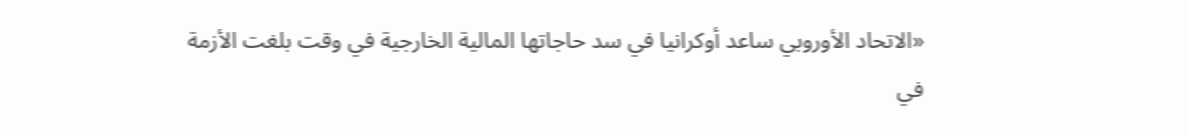«الاتحاد الأوروبي ساعد أوكرانيا في سد حاجاتها المالية الخارجية في وقت بلغت الأزمة في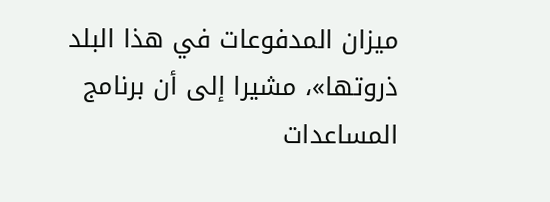ميزان المدفوعات في هذا البلد ذروتها»، مشيرا إلى أن برنامج المساعدات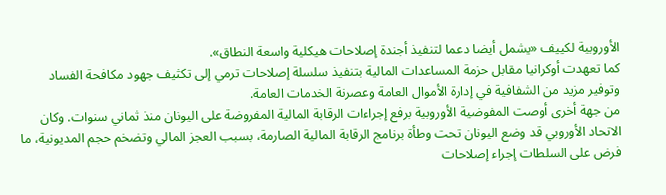الأوروبية لكييف «يشمل أيضا دعما لتنفيذ أجندة إصلاحات هيكلية واسعة النطاق».
كما تعهدت أوكرانيا مقابل حزمة المساعدات المالية بتنفيذ سلسلة إصلاحات ترمي إلى تكثيف جهود مكافحة الفساد وتوفير مزيد من الشفافية في إدارة الأموال العامة وعصرنة الخدمات العامة.
من جهة أخرى أوصت المفوضية الأوروبية برفع إجراءات الرقابة المالية المفروضة على اليونان منذ ثماني سنوات. وكان الاتحاد الأوروبي قد وضع اليونان تحت وطأة برنامج الرقابة المالية الصارمة، بسبب العجز المالي وتضخم حجم المديونية، ما فرض على السلطات إجراء إصلاحات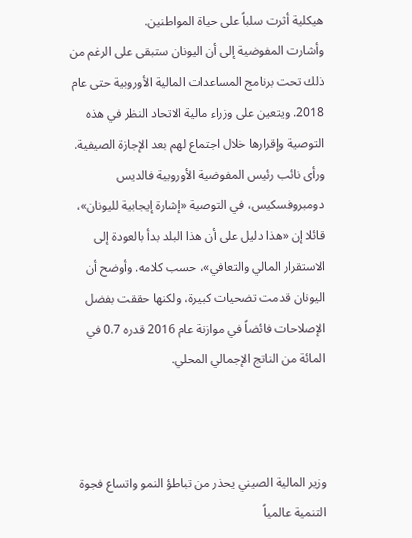هيكلية أثرت سلباً على حياة المواطنين.
وأشارت المفوضية إلى أن اليونان ستبقى على الرغم من ذلك تحت برنامج المساعدات المالية الأوروبية حتى عام 2018. ويتعين على وزراء مالية الاتحاد النظر في هذه التوصية وإقرارها خلال اجتماع لهم بعد الإجازة الصيفية.
ورأى نائب رئيس المفوضية الأوروبية فالديس دومبروفسكيس، في التوصية «إشارة إيجابية لليونان»، قائلا إن «هذا دليل على أن هذا البلد بدأ بالعودة إلى الاستقرار المالي والتعافي»، حسب كلامه. وأوضح أن اليونان قدمت تضحيات كبيرة، ولكنها حققت بفضل الإصلاحات فائضاً في موازنة عام 2016 قدره 0.7 في المائة من الناتج الإجمالي المحلي.



وزير المالية الصيني يحذر من تباطؤ النمو واتساع فجوة التنمية عالمياً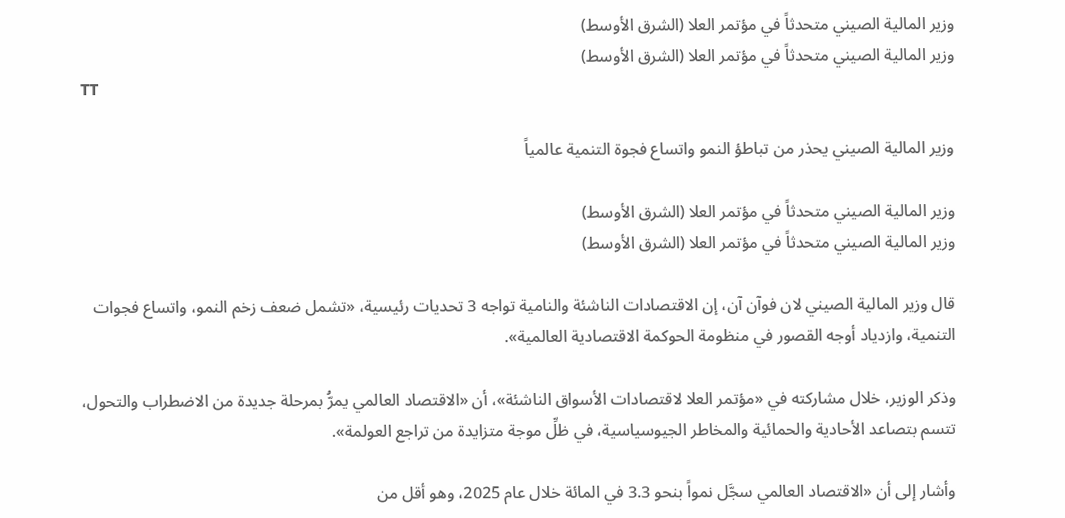وزير المالية الصيني متحدثاً في مؤتمر العلا (الشرق الأوسط)
وزير المالية الصيني متحدثاً في مؤتمر العلا (الشرق الأوسط)
TT

وزير المالية الصيني يحذر من تباطؤ النمو واتساع فجوة التنمية عالمياً

وزير المالية الصيني متحدثاً في مؤتمر العلا (الشرق الأوسط)
وزير المالية الصيني متحدثاً في مؤتمر العلا (الشرق الأوسط)

قال وزير المالية الصيني لان فوآن آن، إن الاقتصادات الناشئة والنامية تواجه 3 تحديات رئيسية، «تشمل ضعف زخم النمو، واتساع فجوات التنمية، وازدياد أوجه القصور في منظومة الحوكمة الاقتصادية العالمية».

وذكر الوزير، خلال مشاركته في «مؤتمر العلا لاقتصادات الأسواق الناشئة»، أن «الاقتصاد العالمي يمرُّ بمرحلة جديدة من الاضطراب والتحول، تتسم بتصاعد الأحادية والحمائية والمخاطر الجيوسياسية، في ظلِّ موجة متزايدة من تراجع العولمة».

وأشار إلى أن «الاقتصاد العالمي سجَّل نمواً بنحو 3.3 في المائة خلال عام 2025، وهو أقل من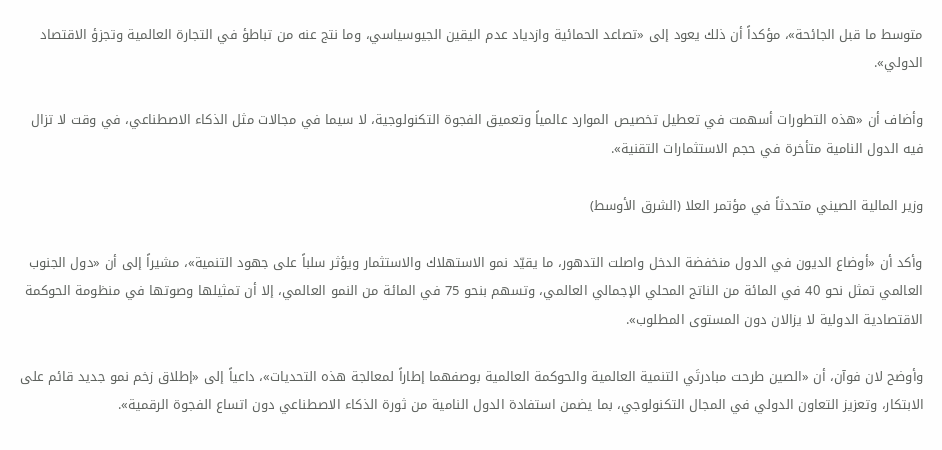متوسط ما قبل الجائحة»، مؤكداً أن ذلك يعود إلى «تصاعد الحمائية وازدياد عدم اليقين الجيوسياسي، وما نتج عنه من تباطؤ في التجارة العالمية وتجزؤ الاقتصاد الدولي».

وأضاف أن «هذه التطورات أسهمت في تعطيل تخصيص الموارد عالمياً وتعميق الفجوة التكنولوجية، لا سيما في مجالات مثل الذكاء الاصطناعي، في وقت لا تزال فيه الدول النامية متأخرة في حجم الاستثمارات التقنية».

وزير المالية الصيني متحدثاً في مؤتمر العلا (الشرق الأوسط)

وأكد أن «أوضاع الديون في الدول منخفضة الدخل واصلت التدهور، ما يقيّد نمو الاستهلاك والاستثمار ويؤثر سلباً على جهود التنمية»، مشيراً إلى أن «دول الجنوب العالمي تمثل نحو 40 في المائة من الناتج المحلي الإجمالي العالمي، وتسهم بنحو 75 في المائة من النمو العالمي، إلا أن تمثيلها وصوتها في منظومة الحوكمة الاقتصادية الدولية لا يزالان دون المستوى المطلوب».

وأوضح لان فوآن، أن «الصين طرحت مبادرتَي التنمية العالمية والحوكمة العالمية بوصفهما إطاراً لمعالجة هذه التحديات»، داعياً إلى «إطلاق زخم نمو جديد قائم على الابتكار، وتعزيز التعاون الدولي في المجال التكنولوجي، بما يضمن استفادة الدول النامية من ثورة الذكاء الاصطناعي دون اتساع الفجوة الرقمية».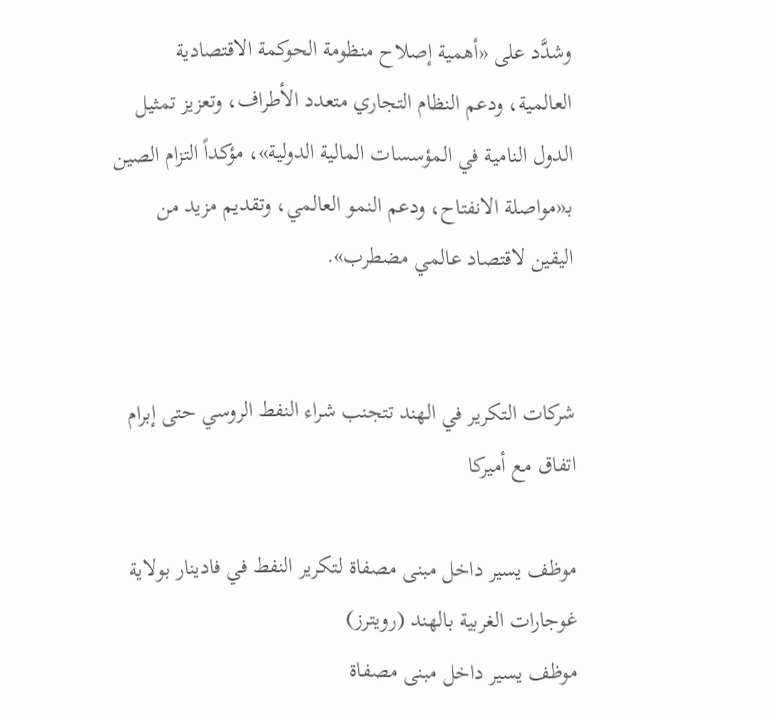وشدَّد على «أهمية إصلاح منظومة الحوكمة الاقتصادية العالمية، ودعم النظام التجاري متعدد الأطراف، وتعزيز تمثيل الدول النامية في المؤسسات المالية الدولية»، مؤكداً التزام الصين بـ«مواصلة الانفتاح، ودعم النمو العالمي، وتقديم مزيد من اليقين لاقتصاد عالمي مضطرب».


شركات التكرير في الهند تتجنب شراء النفط الروسي حتى إبرام اتفاق مع أميركا

موظف يسير داخل مبنى مصفاة لتكرير النفط في فادينار بولاية غوجارات الغربية بالهند (رويترز)
موظف يسير داخل مبنى مصفاة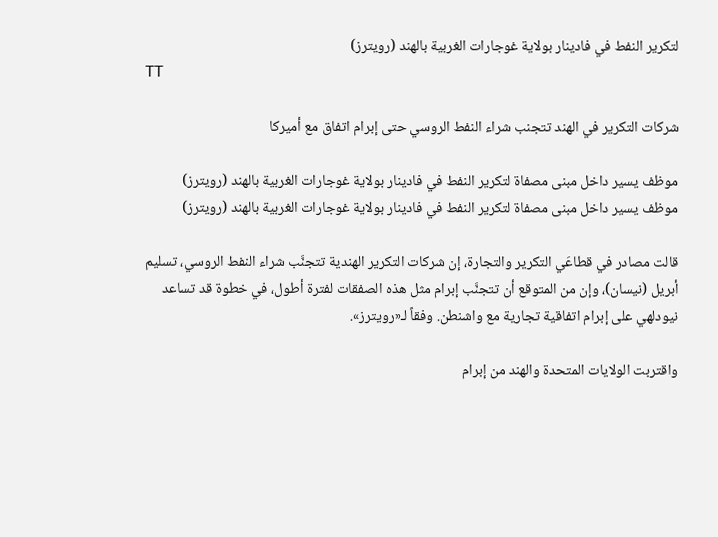لتكرير النفط في فادينار بولاية غوجارات الغربية بالهند (رويترز)
TT

شركات التكرير في الهند تتجنب شراء النفط الروسي حتى إبرام اتفاق مع أميركا

موظف يسير داخل مبنى مصفاة لتكرير النفط في فادينار بولاية غوجارات الغربية بالهند (رويترز)
موظف يسير داخل مبنى مصفاة لتكرير النفط في فادينار بولاية غوجارات الغربية بالهند (رويترز)

قالت مصادر في قطاعَي التكرير والتجارة، إن شركات التكرير الهندية تتجنَّب شراء النفط الروسي، تسليم أبريل (نيسان)، وإن من المتوقع أن تتجنَّب إبرام مثل هذه الصفقات لفترة أطول، في خطوة قد تساعد نيودلهي على إبرام اتفاقية تجارية مع واشنطن. وفقاً لـ«رويترز».

واقتربت الولايات المتحدة والهند من إبرام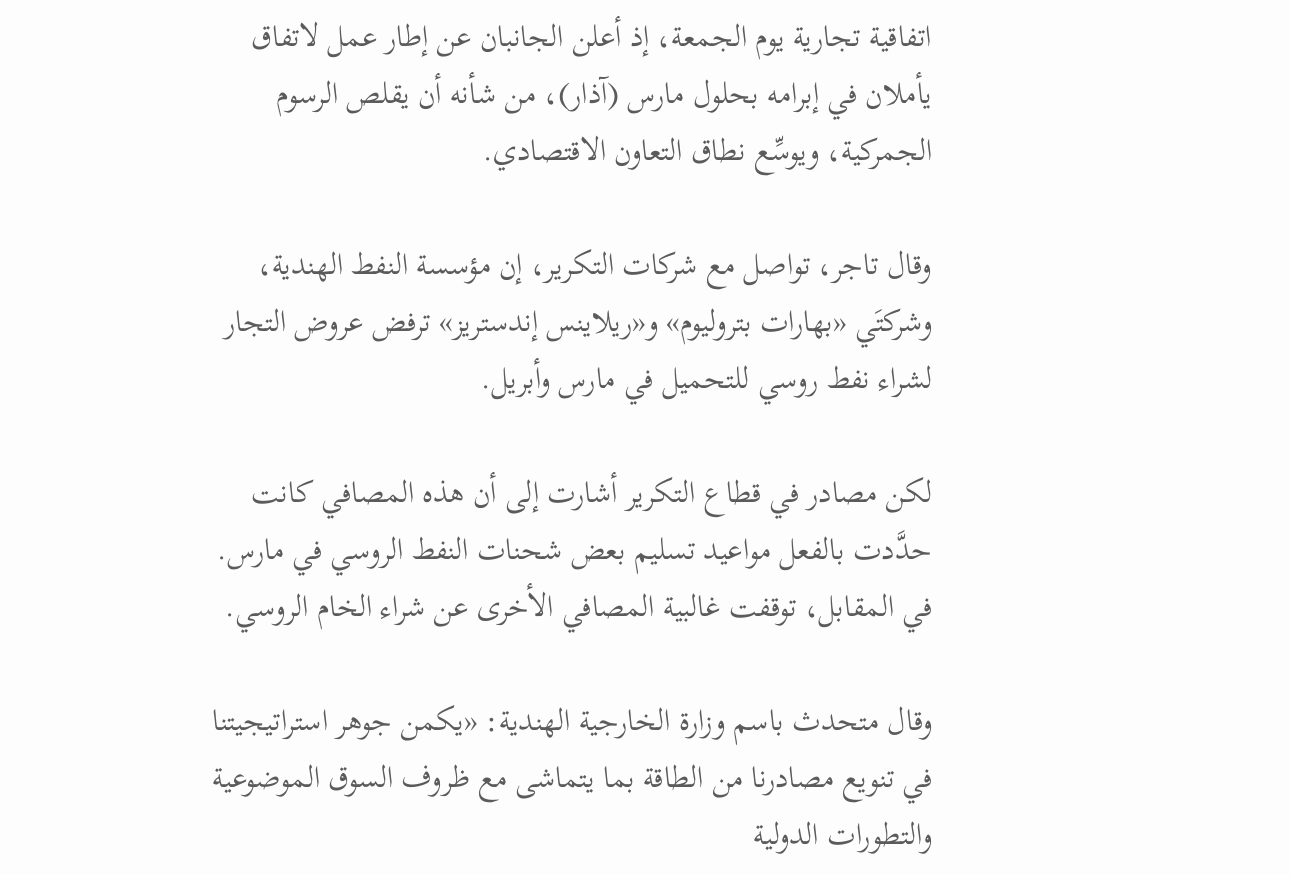اتفاقية تجارية يوم الجمعة، إذ أعلن الجانبان عن إطار عمل لاتفاق يأملان في إبرامه بحلول مارس (آذار)، من شأنه أن يقلص الرسوم الجمركية، ويوسِّع نطاق التعاون الاقتصادي.

وقال تاجر، تواصل ‌مع شركات ‌التكرير، إن مؤسسة النفط الهندية، وشركتَي ‌«بهارات بتروليوم» و«ريلاينس ‌إندستريز» ترفض عروض التجار لشراء نفط روسي للتحميل في مارس وأبريل.

لكن مصادر في قطاع التكرير أشارت إلى أن هذه المصافي كانت حدَّدت بالفعل مواعيد تسليم بعض شحنات النفط الروسي في مارس. في المقابل، توقفت غالبية المصافي الأخرى عن شراء الخام الروسي.

وقال متحدث باسم وزارة الخارجية الهندية: «يكمن جوهر استراتيجيتنا في تنويع مصادرنا من الطاقة بما يتماشى مع ظروف السوق الموضوعية والتطورات الدولية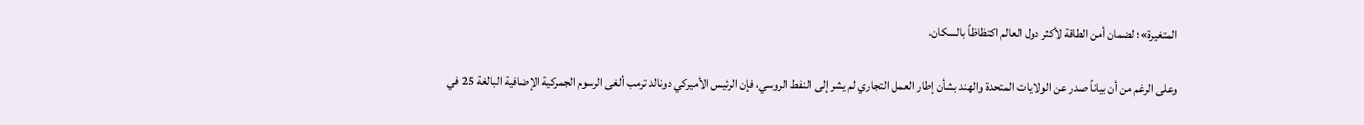المتغيرة»؛ لضمان أمن الطاقة لأكثر دول العالم اكتظاظاً بالسكان.

وعلى الرغم من أن بياناً صدر عن الولايات المتحدة والهند بشأن إطار العمل التجاري لم يشر إلى النفط الروسي، فإن الرئيس الأميركي دونالد ترمب ألغى الرسوم الجمركية الإضافية البالغة 25 في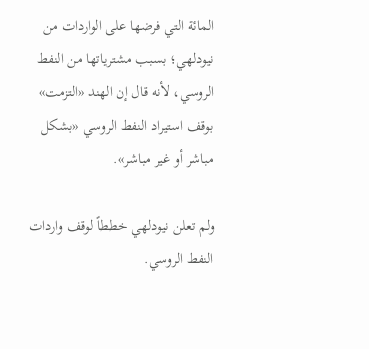المائة التي فرضها على الواردات من نيودلهي؛ بسبب مشترياتها من النفط الروسي، لأنه قال إن الهند «التزمت» بوقف استيراد النفط الروسي «بشكل مباشر أو غير مباشر».

ولم تعلن نيودلهي خططاً لوقف واردات النفط الروسي.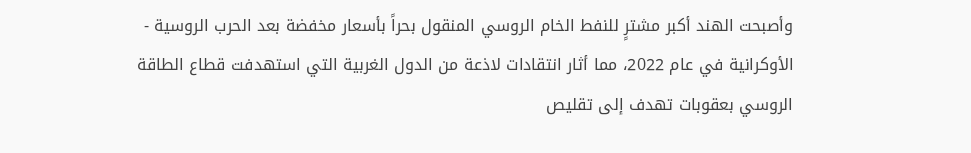وأصبحت الهند أكبر مشترٍ للنفط الخام الروسي المنقول بحراً بأسعار مخفضة بعد الحرب الروسية - الأوكرانية في عام 2022، مما أثار انتقادات لاذعة من الدول الغربية التي استهدفت قطاع ‌الطاقة الروسي بعقوبات تهدف إلى تقليص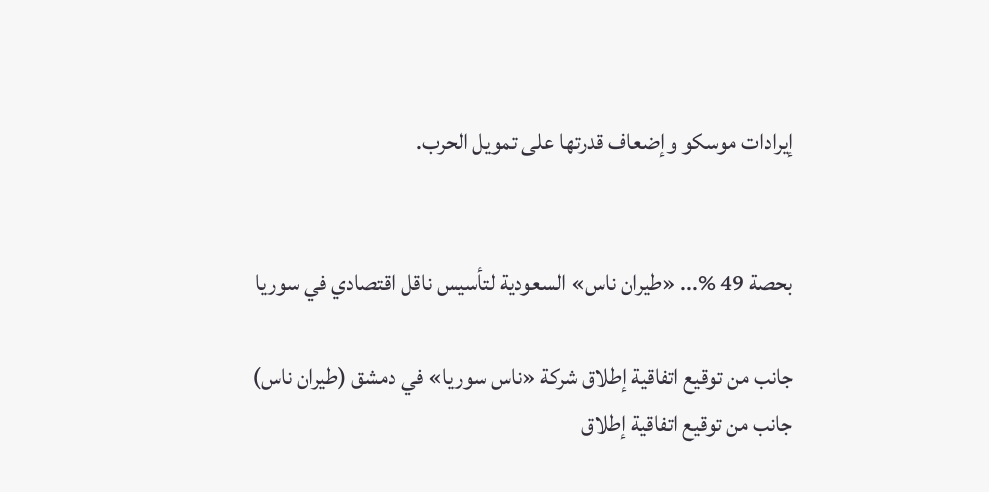إيرادات موسكو وإضعاف قدرتها على تمويل الحرب.


بحصة 49 %... «طيران ناس» السعودية لتأسيس ناقل اقتصادي في سوريا

جانب من توقيع اتفاقية إطلاق شركة «ناس سوريا» في دمشق (طيران ناس)
جانب من توقيع اتفاقية إطلاق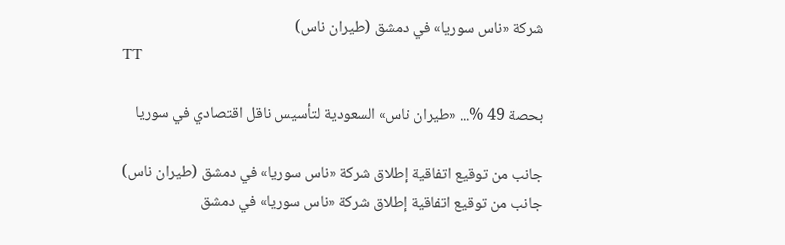شركة «ناس سوريا» في دمشق (طيران ناس)
TT

بحصة 49 %... «طيران ناس» السعودية لتأسيس ناقل اقتصادي في سوريا

جانب من توقيع اتفاقية إطلاق شركة «ناس سوريا» في دمشق (طيران ناس)
جانب من توقيع اتفاقية إطلاق شركة «ناس سوريا» في دمشق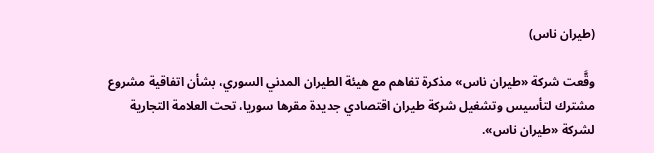(طيران ناس)

وقَّعت شركة «طيران ناس» مذكرة تفاهم مع هيئة الطيران المدني السوري، بشأن اتفاقية مشروع مشترك لتأسيس وتشغيل شركة طيران اقتصادي جديدة مقرها سوريا، تحت العلامة التجارية لشركة «طيران ناس».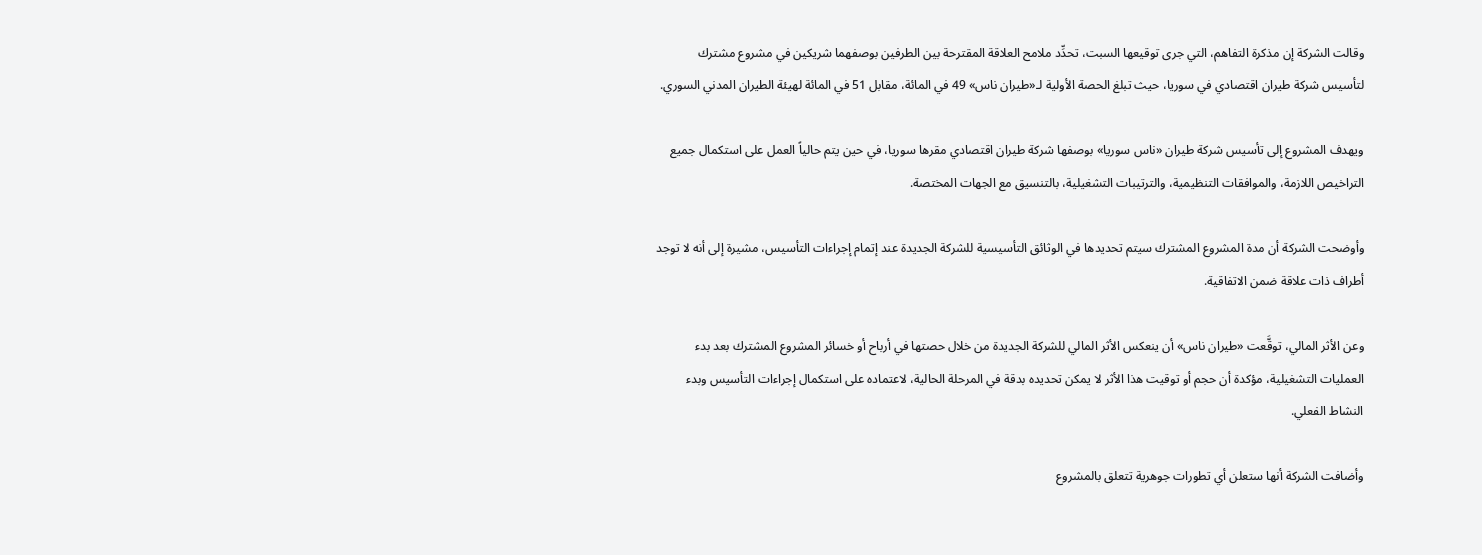وقالت الشركة إن مذكرة التفاهم، التي جرى توقيعها السبت، تحدِّد ملامح العلاقة المقترحة بين الطرفين بوصفهما شريكين في مشروع مشترك لتأسيس شركة طيران اقتصادي في سوريا، حيث تبلغ الحصة الأولية لـ«طيران ناس» 49 في المائة، مقابل 51 في المائة لهيئة الطيران المدني السوري.

ويهدف المشروع إلى تأسيس شركة طيران «ناس سوريا» بوصفها شركة طيران اقتصادي مقرها سوريا، في حين يتم حالياً العمل على استكمال جميع التراخيص اللازمة، والموافقات التنظيمية، والترتيبات التشغيلية، بالتنسيق مع الجهات المختصة.

وأوضحت الشركة أن مدة المشروع المشترك سيتم تحديدها في الوثائق التأسيسية للشركة الجديدة عند إتمام إجراءات التأسيس، مشيرة إلى أنه لا توجد أطراف ذات علاقة ضمن الاتفاقية.

وعن الأثر المالي، توقَّعت «طيران ناس» أن ينعكس الأثر المالي للشركة الجديدة من خلال حصتها في أرباح أو خسائر المشروع المشترك بعد بدء العمليات التشغيلية، مؤكدة أن حجم أو توقيت هذا الأثر لا يمكن تحديده بدقة في المرحلة الحالية، لاعتماده على استكمال إجراءات التأسيس وبدء النشاط الفعلي.

وأضافت الشركة أنها ستعلن أي تطورات جوهرية تتعلق بالمشروع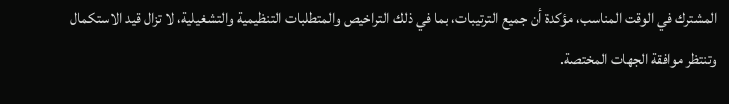المشترك في الوقت المناسب، مؤكدة أن جميع الترتيبات، بما في ذلك التراخيص والمتطلبات التنظيمية والتشغيلية، لا تزال قيد الاستكمال وتنتظر موافقة الجهات المختصة.